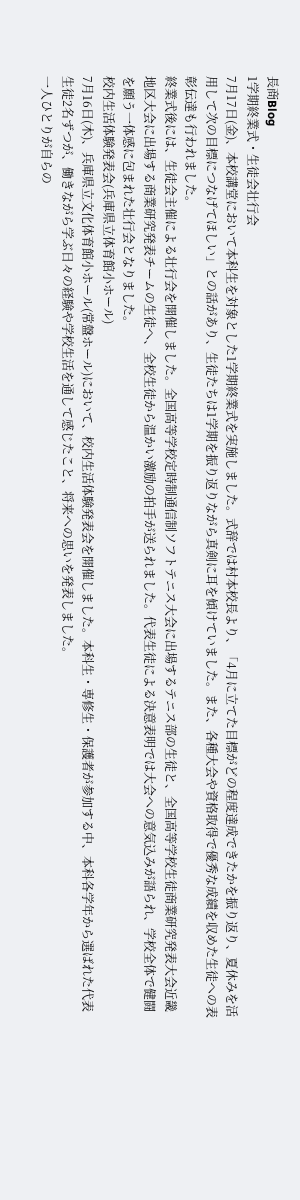長商Blog
1学期終業式・生徒会壮行会
7月17日(金)、本校講堂において本科生を対象とした1学期終業式を実施しました。式辞では村本校長より、「4月に立てた目標がどの程度達成できたかを振り返り、夏休みを活用して次の目標につなげてほしい」との話があり、生徒たちは1学期を振り返りながら真剣に耳を傾けていました。また、各種大会や資格取得で優秀な成績を収めた生徒への表彰伝達も行われました。
終業式後には、生徒会主催による壮行会を開催しました。全国高等学校定時制通信制ソフトテニス大会に出場するテニス部の生徒と、全国高等学校生徒商業研究発表大会近畿地区大会に出場する商業研究発表チームの生徒へ、全校生徒から温かい激励の拍手が送られました。代表生徒による決意表明では大会への意気込みが語られ、学校全体で健闘を願う一体感に包まれた壮行会となりました。
校内生活体験発表会(兵庫県立体育館小ホール)
7月16日(木)、兵庫県立文化体育館小ホール(常盤ホール)において、校内生活体験発表会を開催しました。本科生・専修生・保護者が参加する中、本科各学年から選ばれた代表生徒2名ずつが、働きながら学ぶ日々の経験や学校生活を通して感じたこと、将来への思いを発表しました。
一人ひとりが自らの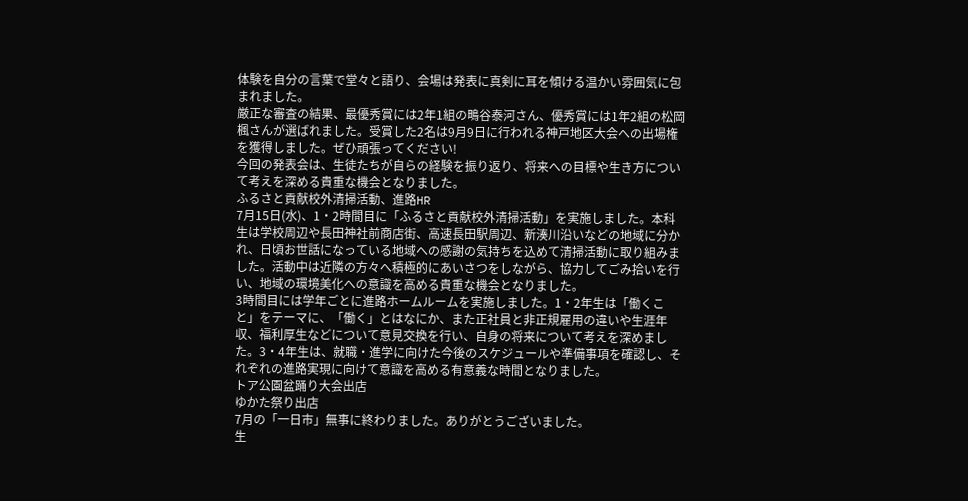体験を自分の言葉で堂々と語り、会場は発表に真剣に耳を傾ける温かい雰囲気に包まれました。
厳正な審査の結果、最優秀賞には2年1組の鴫谷泰河さん、優秀賞には1年2組の松岡楓さんが選ばれました。受賞した2名は9月9日に行われる神戸地区大会への出場権を獲得しました。ぜひ頑張ってください!
今回の発表会は、生徒たちが自らの経験を振り返り、将来への目標や生き方について考えを深める貴重な機会となりました。
ふるさと貢献校外清掃活動、進路HR
7月15日(水)、1・2時間目に「ふるさと貢献校外清掃活動」を実施しました。本科生は学校周辺や長田神社前商店街、高速長田駅周辺、新湊川沿いなどの地域に分かれ、日頃お世話になっている地域への感謝の気持ちを込めて清掃活動に取り組みました。活動中は近隣の方々へ積極的にあいさつをしながら、協力してごみ拾いを行い、地域の環境美化への意識を高める貴重な機会となりました。
3時間目には学年ごとに進路ホームルームを実施しました。1・2年生は「働くこと」をテーマに、「働く」とはなにか、また正社員と非正規雇用の違いや生涯年収、福利厚生などについて意見交換を行い、自身の将来について考えを深めました。3・4年生は、就職・進学に向けた今後のスケジュールや準備事項を確認し、それぞれの進路実現に向けて意識を高める有意義な時間となりました。
トア公園盆踊り大会出店
ゆかた祭り出店
7月の「一日市」無事に終わりました。ありがとうございました。
生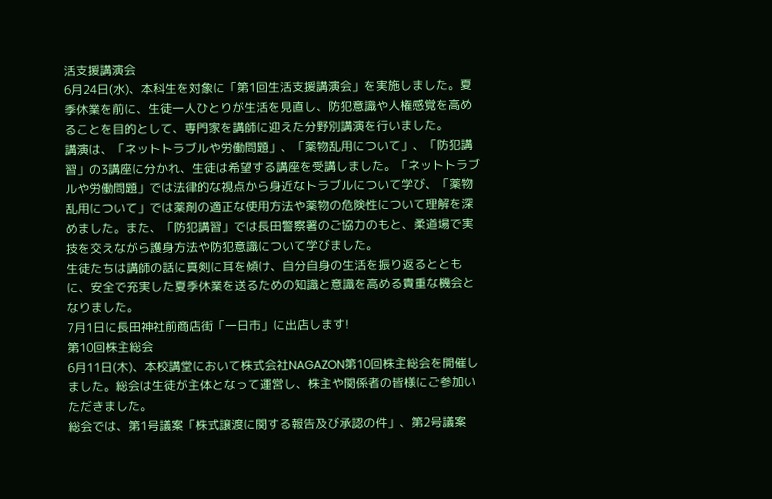活支援講演会
6月24日(水)、本科生を対象に「第1回生活支援講演会」を実施しました。夏季休業を前に、生徒一人ひとりが生活を見直し、防犯意識や人権感覚を高めることを目的として、専門家を講師に迎えた分野別講演を行いました。
講演は、「ネットトラブルや労働問題」、「薬物乱用について」、「防犯講習」の3講座に分かれ、生徒は希望する講座を受講しました。「ネットトラブルや労働問題」では法律的な視点から身近なトラブルについて学び、「薬物乱用について」では薬剤の適正な使用方法や薬物の危険性について理解を深めました。また、「防犯講習」では長田警察署のご協力のもと、柔道場で実技を交えながら護身方法や防犯意識について学びました。
生徒たちは講師の話に真剣に耳を傾け、自分自身の生活を振り返るとともに、安全で充実した夏季休業を送るための知識と意識を高める貴重な機会となりました。
7月1日に長田神社前商店街「一日市」に出店します!
第10回株主総会
6月11日(木)、本校講堂において株式会社NAGAZON第10回株主総会を開催しました。総会は生徒が主体となって運営し、株主や関係者の皆様にご参加いただきました。
総会では、第1号議案「株式譲渡に関する報告及び承認の件」、第2号議案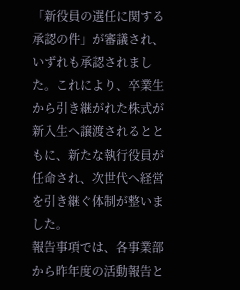「新役員の選任に関する承認の件」が審議され、いずれも承認されました。これにより、卒業生から引き継がれた株式が新入生へ譲渡されるとともに、新たな執行役員が任命され、次世代へ経営を引き継ぐ体制が整いました。
報告事項では、各事業部から昨年度の活動報告と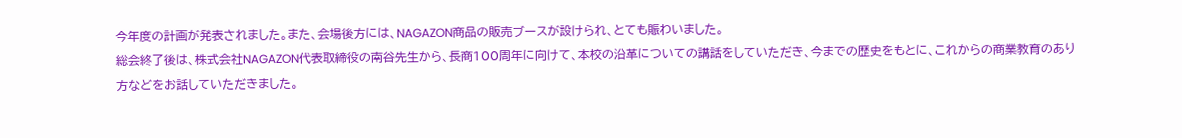今年度の計画が発表されました。また、会場後方には、NAGAZON商品の販売ブースが設けられ、とても賑わいました。
総会終了後は、株式会社NAGAZON代表取締役の南谷先生から、長商100周年に向けて、本校の沿革についての講話をしていただき、今までの歴史をもとに、これからの商業教育のあり方などをお話していただきました。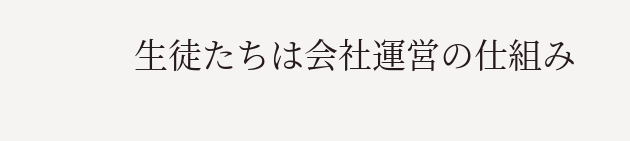生徒たちは会社運営の仕組み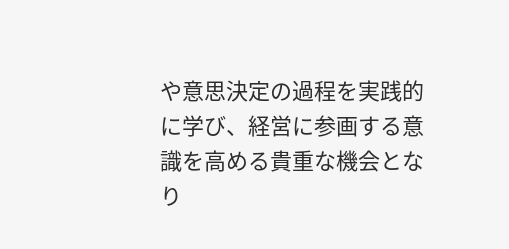や意思決定の過程を実践的に学び、経営に参画する意識を高める貴重な機会となり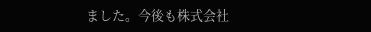ました。今後も株式会社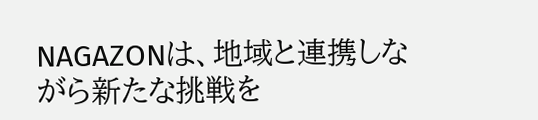NAGAZONは、地域と連携しながら新たな挑戦を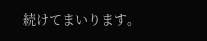続けてまいります。